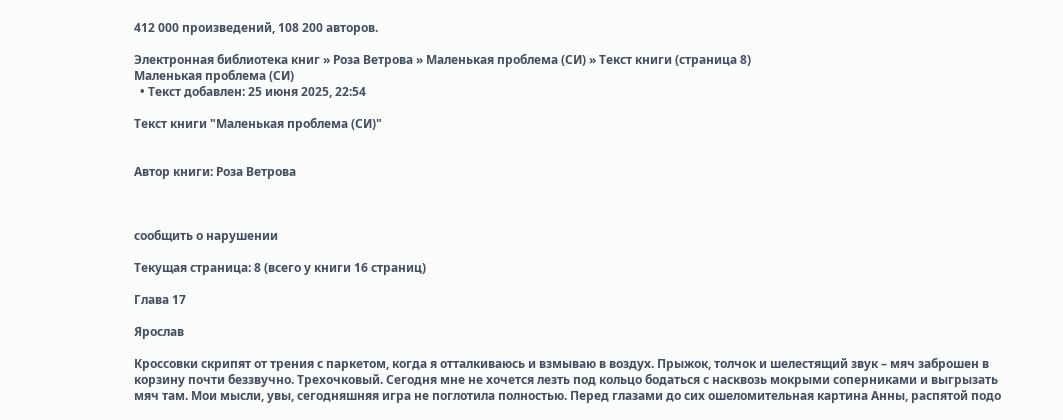412 000 произведений, 108 200 авторов.

Электронная библиотека книг » Роза Ветрова » Маленькая проблема (СИ) » Текст книги (страница 8)
Маленькая проблема (СИ)
  • Текст добавлен: 25 июня 2025, 22:54

Текст книги "Маленькая проблема (СИ)"


Автор книги: Роза Ветрова



сообщить о нарушении

Текущая страница: 8 (всего у книги 16 страниц)

Глава 17

Ярослав

Кроссовки скрипят от трения с паркетом, когда я отталкиваюсь и взмываю в воздух. Прыжок, толчок и шелестящий звук – мяч заброшен в корзину почти беззвучно. Трехочковый. Сегодня мне не хочется лезть под кольцо бодаться с насквозь мокрыми соперниками и выгрызать мяч там. Мои мысли, увы, сегодняшняя игра не поглотила полностью. Перед глазами до сих ошеломительная картина Анны, распятой подо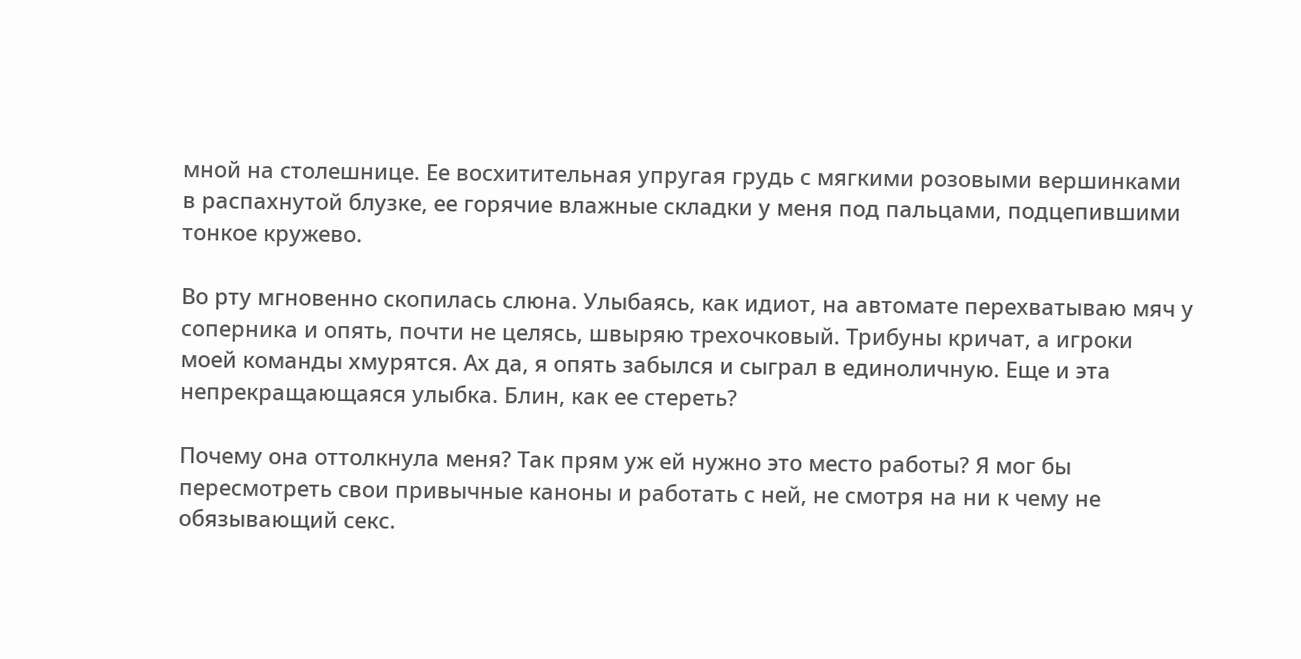мной на столешнице. Ее восхитительная упругая грудь с мягкими розовыми вершинками в распахнутой блузке, ее горячие влажные складки у меня под пальцами, подцепившими тонкое кружево.

Во рту мгновенно скопилась слюна. Улыбаясь, как идиот, на автомате перехватываю мяч у соперника и опять, почти не целясь, швыряю трехочковый. Трибуны кричат, а игроки моей команды хмурятся. Ах да, я опять забылся и сыграл в единоличную. Еще и эта непрекращающаяся улыбка. Блин, как ее стереть?

Почему она оттолкнула меня? Так прям уж ей нужно это место работы? Я мог бы пересмотреть свои привычные каноны и работать с ней, не смотря на ни к чему не обязывающий секс.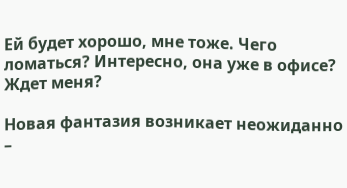Ей будет хорошо, мне тоже. Чего ломаться? Интересно, она уже в офисе? Ждет меня?

Новая фантазия возникает неожиданно –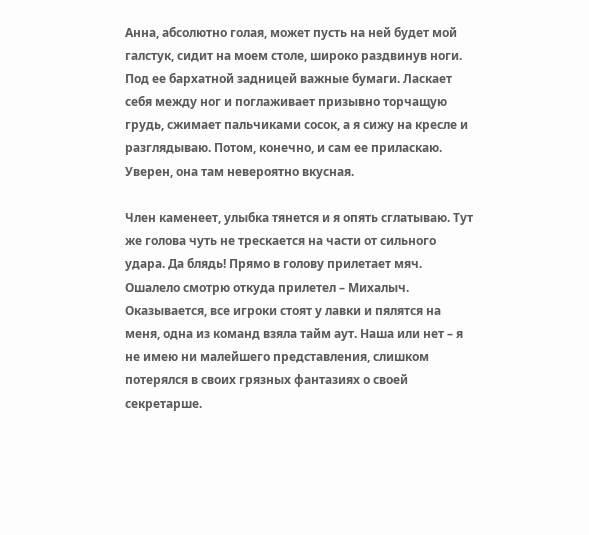Анна, абсолютно голая, может пусть на ней будет мой галстук, сидит на моем столе, широко раздвинув ноги. Под ее бархатной задницей важные бумаги. Ласкает себя между ног и поглаживает призывно торчащую грудь, сжимает пальчиками сосок, а я сижу на кресле и разглядываю. Потом, конечно, и сам ее приласкаю. Уверен, она там невероятно вкусная.

Член каменеет, улыбка тянется и я опять сглатываю. Тут же голова чуть не трескается на части от сильного удара. Да блядь! Прямо в голову прилетает мяч. Ошалело смотрю откуда прилетел – Михалыч. Оказывается, все игроки стоят у лавки и пялятся на меня, одна из команд взяла тайм аут. Наша или нет – я не имею ни малейшего представления, слишком потерялся в своих грязных фантазиях о своей секретарше.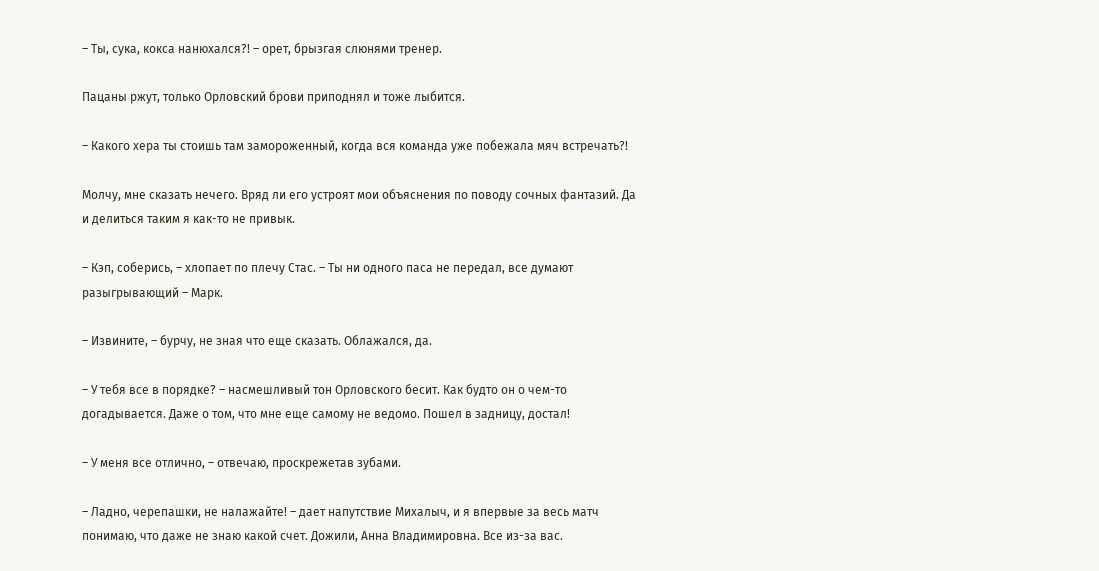– Ты, сука, кокса нанюхался?! – орет, брызгая слюнями тренер.

Пацаны ржут, только Орловский брови приподнял и тоже лыбится.

– Какого хера ты стоишь там замороженный, когда вся команда уже побежала мяч встречать?!

Молчу, мне сказать нечего. Вряд ли его устроят мои объяснения по поводу сочных фантазий. Да и делиться таким я как-то не привык.

– Кэп, соберись, – хлопает по плечу Стас. – Ты ни одного паса не передал, все думают разыгрывающий – Марк.

– Извините, – бурчу, не зная что еще сказать. Облажался, да.

– У тебя все в порядке? – насмешливый тон Орловского бесит. Как будто он о чем-то догадывается. Даже о том, что мне еще самому не ведомо. Пошел в задницу, достал!

– У меня все отлично, – отвечаю, проскрежетав зубами.

– Ладно, черепашки, не налажайте! – дает напутствие Михалыч, и я впервые за весь матч понимаю, что даже не знаю какой счет. Дожили, Анна Владимировна. Все из-за вас.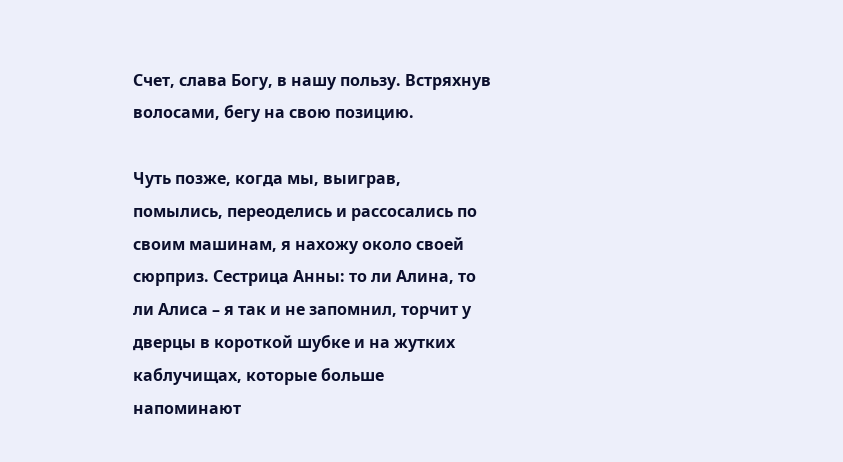Счет, слава Богу, в нашу пользу. Встряхнув волосами, бегу на свою позицию.

Чуть позже, когда мы, выиграв, помылись, переоделись и рассосались по своим машинам, я нахожу около своей сюрприз. Сестрица Анны: то ли Алина, то ли Алиса – я так и не запомнил, торчит у дверцы в короткой шубке и на жутких каблучищах, которые больше напоминают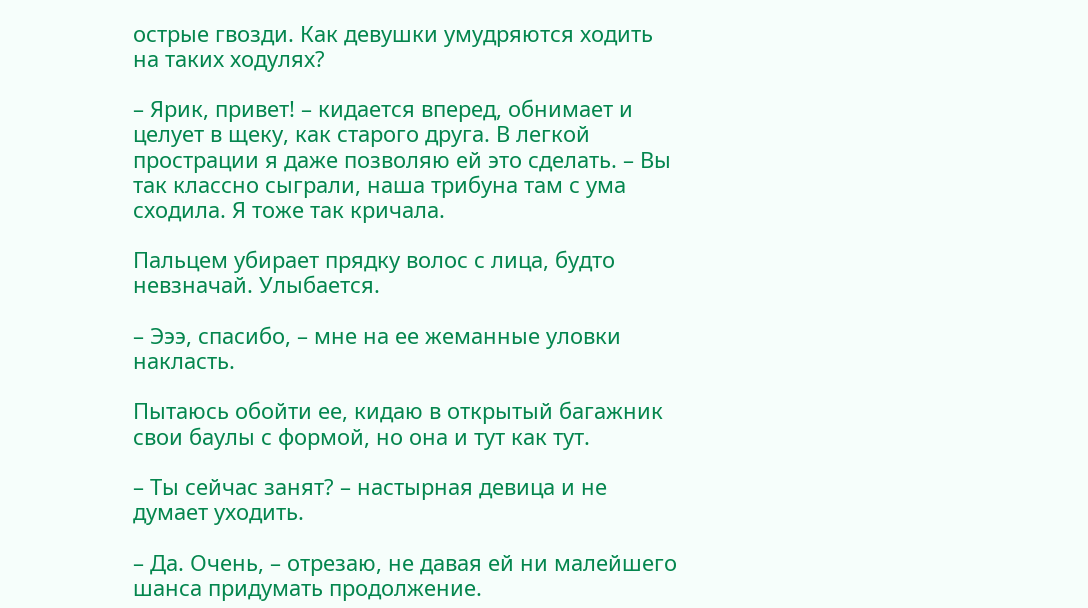острые гвозди. Как девушки умудряются ходить на таких ходулях?

– Ярик, привет! – кидается вперед, обнимает и целует в щеку, как старого друга. В легкой прострации я даже позволяю ей это сделать. – Вы так классно сыграли, наша трибуна там с ума сходила. Я тоже так кричала.

Пальцем убирает прядку волос с лица, будто невзначай. Улыбается.

– Эээ, спасибо, – мне на ее жеманные уловки накласть.

Пытаюсь обойти ее, кидаю в открытый багажник свои баулы с формой, но она и тут как тут.

– Ты сейчас занят? – настырная девица и не думает уходить.

– Да. Очень, – отрезаю, не давая ей ни малейшего шанса придумать продолжение.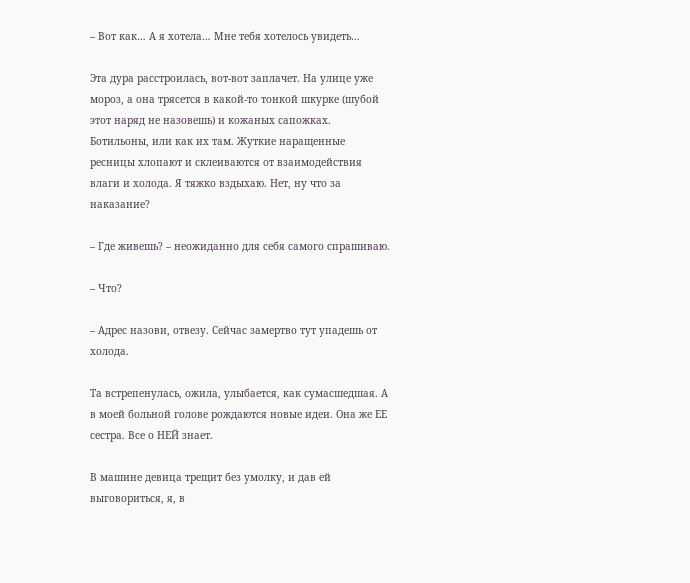– Вот как… А я хотела… Мне тебя хотелось увидеть…

Эта дура расстроилась, вот-вот заплачет. На улице уже мороз, а она трясется в какой-то тонкой шкурке (шубой этот наряд не назовешь) и кожаных сапожках. Ботильоны, или как их там. Жуткие наращенные ресницы хлопают и склеиваются от взаимодействия влаги и холода. Я тяжко вздыхаю. Нет, ну что за наказание?

– Где живешь? – неожиданно для себя самого спрашиваю.

– Что?

– Адрес назови, отвезу. Сейчас замертво тут упадешь от холода.

Та встрепенулась, ожила, улыбается, как сумасшедшая. А в моей больной голове рождаются новые идеи. Она же ЕЕ сестра. Все о НЕЙ знает.

В машине девица трещит без умолку, и дав ей выговориться, я, в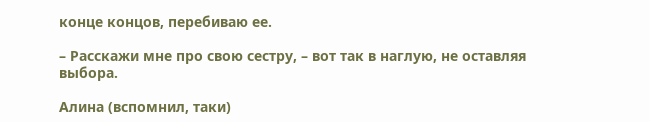конце концов, перебиваю ее.

– Расскажи мне про свою сестру, – вот так в наглую, не оставляя выбора.

Алина (вспомнил, таки)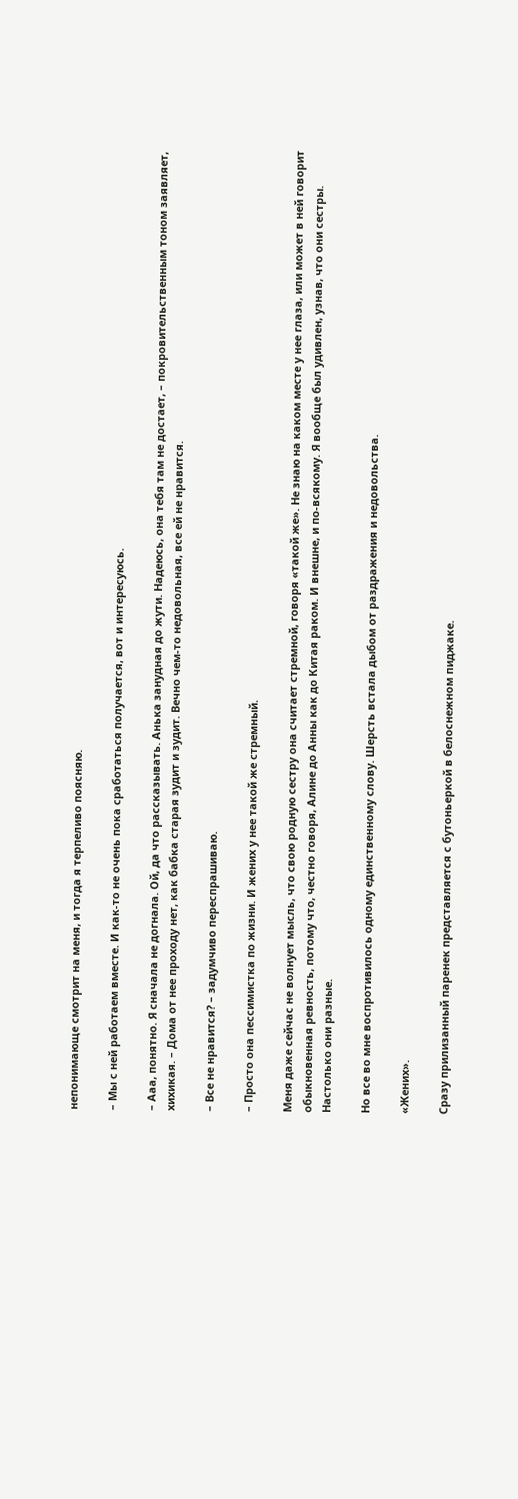непонимающе смотрит на меня, и тогда я терпеливо поясняю.

– Мы с ней работаем вместе. И как-то не очень пока сработаться получается, вот и интересуюсь.

– Ааа, понятно. Я сначала не догнала. Ой, да что рассказывать. Анька занудная до жути. Надеюсь, она тебя там не достает, – покровительственным тоном заявляет, хихикая. – Дома от нее проходу нет, как бабка старая зудит и зудит. Вечно чем-то недовольная, все ей не нравится.

– Все не нравится? – задумчиво переспрашиваю.

– Просто она пессимистка по жизни. И жених у нее такой же стремный.

Меня даже сейчас не волнует мысль, что свою родную сестру она считает стремной, говоря «такой же». Не знаю на каком месте у нее глаза, или может в ней говорит обыкновенная ревность, потому что, честно говоря, Алине до Анны как до Китая раком. И внешне, и по-всякому. Я вообще был удивлен, узнав, что они сестры. Настолько они разные.

Но все во мне воспротивилось одному единственному слову. Шерсть встала дыбом от раздражения и недовольства.

«Жених».

Сразу прилизанный паренек представляется с бутоньеркой в белоснежном пиджаке.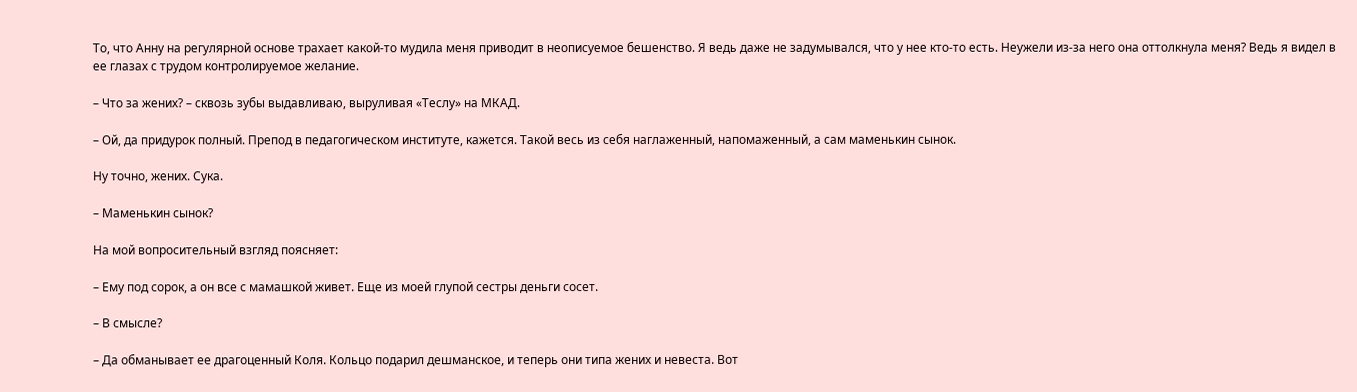То, что Анну на регулярной основе трахает какой-то мудила меня приводит в неописуемое бешенство. Я ведь даже не задумывался, что у нее кто-то есть. Неужели из-за него она оттолкнула меня? Ведь я видел в ее глазах с трудом контролируемое желание.

– Что за жених? – сквозь зубы выдавливаю, выруливая «Теслу» на МКАД.

– Ой, да придурок полный. Препод в педагогическом институте, кажется. Такой весь из себя наглаженный, напомаженный, а сам маменькин сынок.

Ну точно, жених. Сука.

– Маменькин сынок?

На мой вопросительный взгляд поясняет:

– Ему под сорок, а он все с мамашкой живет. Еще из моей глупой сестры деньги сосет.

– В смысле?

– Да обманывает ее драгоценный Коля. Кольцо подарил дешманское, и теперь они типа жених и невеста. Вот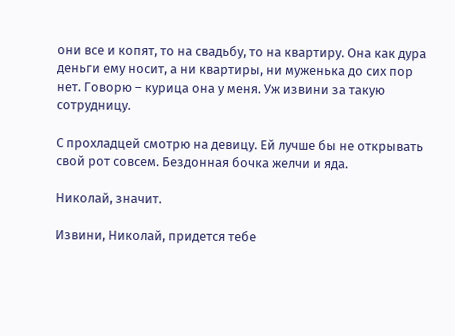они все и копят, то на свадьбу, то на квартиру. Она как дура деньги ему носит, а ни квартиры, ни муженька до сих пор нет. Говорю – курица она у меня. Уж извини за такую сотрудницу.

С прохладцей смотрю на девицу. Ей лучше бы не открывать свой рот совсем. Бездонная бочка желчи и яда.

Николай, значит.

Извини, Николай, придется тебе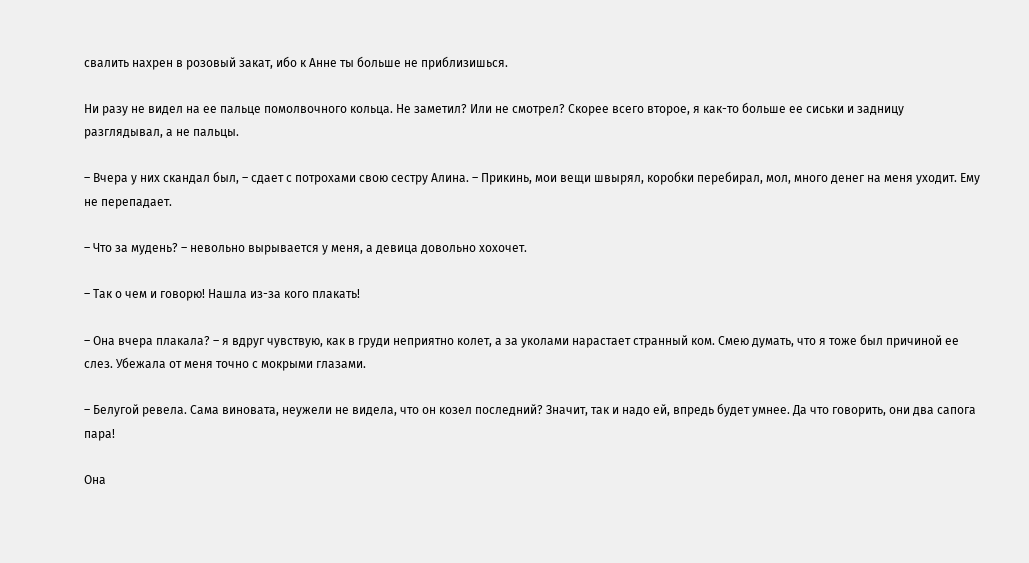свалить нахрен в розовый закат, ибо к Анне ты больше не приблизишься.

Ни разу не видел на ее пальце помолвочного кольца. Не заметил? Или не смотрел? Скорее всего второе, я как-то больше ее сиськи и задницу разглядывал, а не пальцы.

– Вчера у них скандал был, – сдает с потрохами свою сестру Алина. – Прикинь, мои вещи швырял, коробки перебирал, мол, много денег на меня уходит. Ему не перепадает.

– Что за мудень? – невольно вырывается у меня, а девица довольно хохочет.

– Так о чем и говорю! Нашла из-за кого плакать!

– Она вчера плакала? – я вдруг чувствую, как в груди неприятно колет, а за уколами нарастает странный ком. Смею думать, что я тоже был причиной ее слез. Убежала от меня точно с мокрыми глазами.

– Белугой ревела. Сама виновата, неужели не видела, что он козел последний? Значит, так и надо ей, впредь будет умнее. Да что говорить, они два сапога пара!

Она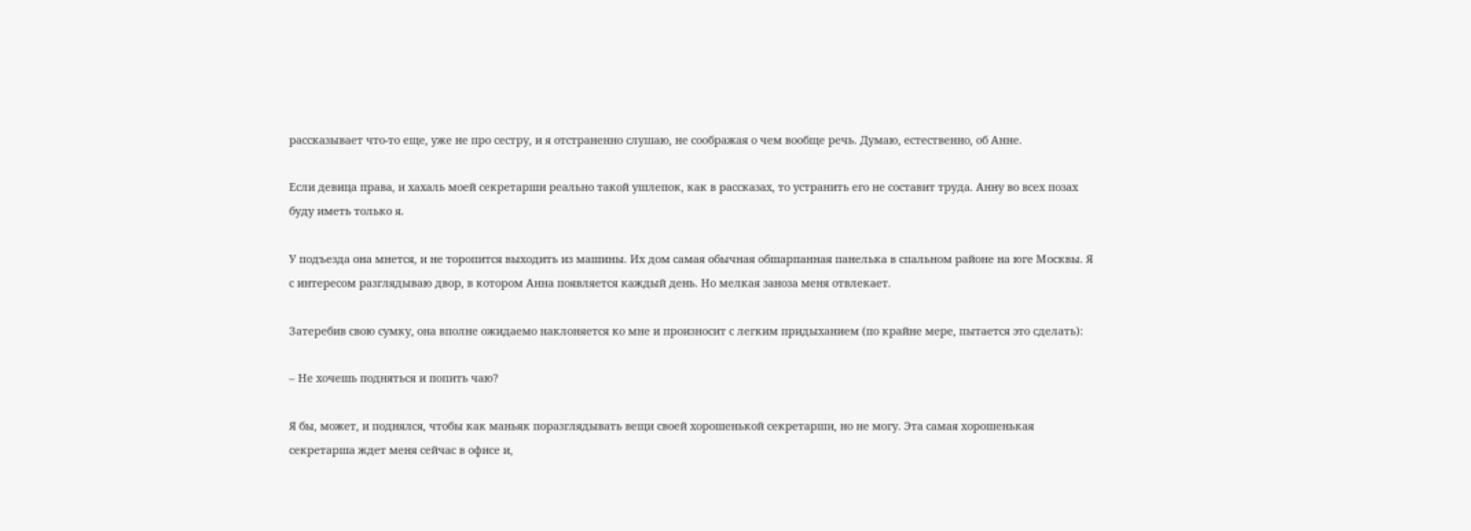рассказывает что-то еще, уже не про сестру, и я отстраненно слушаю, не соображая о чем вообще речь. Думаю, естественно, об Анне.

Если девица права, и хахаль моей секретарши реально такой ушлепок, как в рассказах, то устранить его не составит труда. Анну во всех позах буду иметь только я.

У подъезда она мнется, и не торопится выходить из машины. Их дом самая обычная обшарпанная панелька в спальном районе на юге Москвы. Я с интересом разглядываю двор, в котором Анна появляется каждый день. Но мелкая заноза меня отвлекает.

Затеребив свою сумку, она вполне ожидаемо наклоняется ко мне и произносит с легким придыханием (по крайне мере, пытается это сделать):

– Не хочешь подняться и попить чаю?

Я бы, может, и поднялся, чтобы как маньяк поразглядывать вещи своей хорошенькой секретарши, но не могу. Эта самая хорошенькая секретарша ждет меня сейчас в офисе и,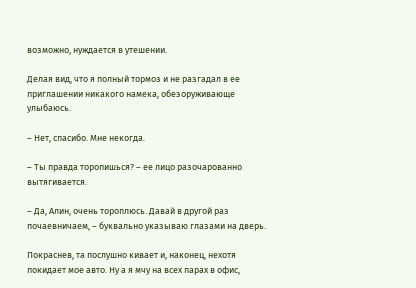возможно, нуждается в утешении.

Делая вид, что я полный тормоз и не разгадал в ее приглашении никакого намека, обезоруживающе улыбаюсь.

– Нет, спасибо. Мне некогда.

– Ты правда торопишься? – ее лицо разочарованно вытягивается.

– Да, Алин, очень тороплюсь. Давай в другой раз почаевничаем, – буквально указываю глазами на дверь.

Покраснев, та послушно кивает и, наконец, нехотя покидает мое авто. Ну а я мчу на всех парах в офис,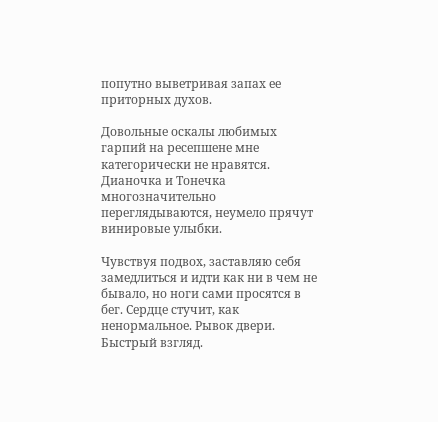попутно выветривая запах ее приторных духов.

Довольные оскалы любимых гарпий на ресепшене мне категорически не нравятся. Дианочка и Тонечка многозначительно переглядываются, неумело прячут винировые улыбки.

Чувствуя подвох, заставляю себя замедлиться и идти как ни в чем не бывало, но ноги сами просятся в бег. Сердце стучит, как ненормальное. Рывок двери. Быстрый взгляд.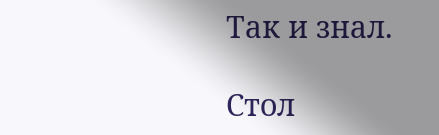Так и знал.

Стол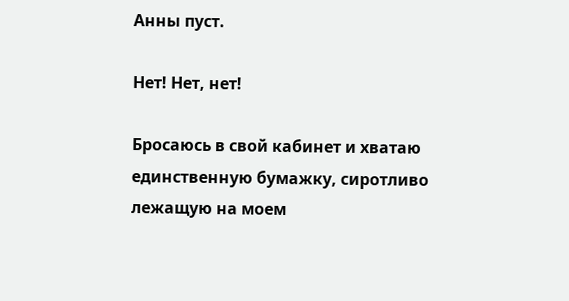Анны пуст.

Нет! Нет, нет!

Бросаюсь в свой кабинет и хватаю единственную бумажку, сиротливо лежащую на моем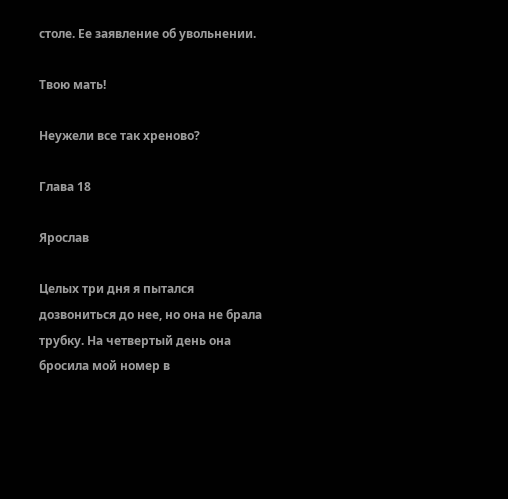столе. Ее заявление об увольнении.

Твою мать!

Неужели все так хреново?

Глава 18

Ярослав

Целых три дня я пытался дозвониться до нее, но она не брала трубку. На четвертый день она бросила мой номер в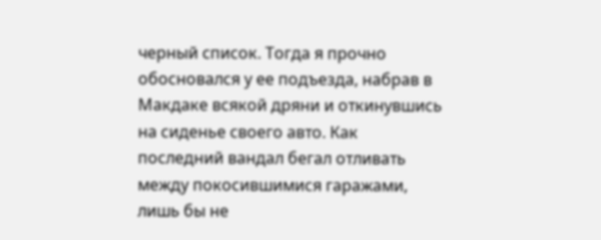черный список. Тогда я прочно обосновался у ее подъезда, набрав в Макдаке всякой дряни и откинувшись на сиденье своего авто. Как последний вандал бегал отливать между покосившимися гаражами, лишь бы не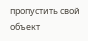пропустить свой объект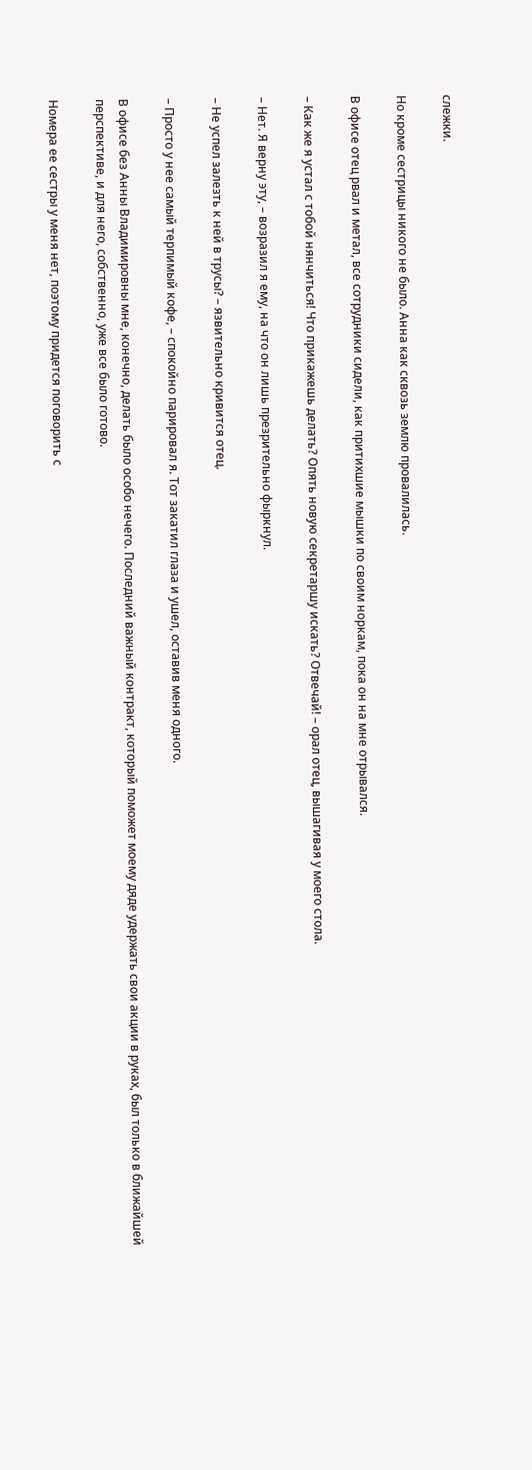слежки.

Но кроме сестрицы никого не было. Анна как сквозь землю провалилась.

В офисе отец рвал и метал, все сотрудники сидели, как притихшие мышки по своим норкам, пока он на мне отрывался.

– Как же я устал с тобой нянчиться! Что прикажешь делать? Опять новую секретаршу искать? Отвечай! – орал отец, вышагивая у моего стола.

– Нет. Я верну эту, – возразил я ему, на что он лишь презрительно фыркнул.

– Не успел залезть к ней в трусы? – язвительно кривится отец.

– Просто у нее самый терпимый кофе, – спокойно парировал я. Тот закатил глаза и ушел, оставив меня одного.

В офисе без Анны Владимировны мне, конечно, делать было особо нечего. Последний важный контракт, который поможет моему дяде удержать свои акции в руках, был только в ближайшей перспективе, и для него, собственно, уже все было готово.

Номера ее сестры у меня нет, поэтому придется поговорить с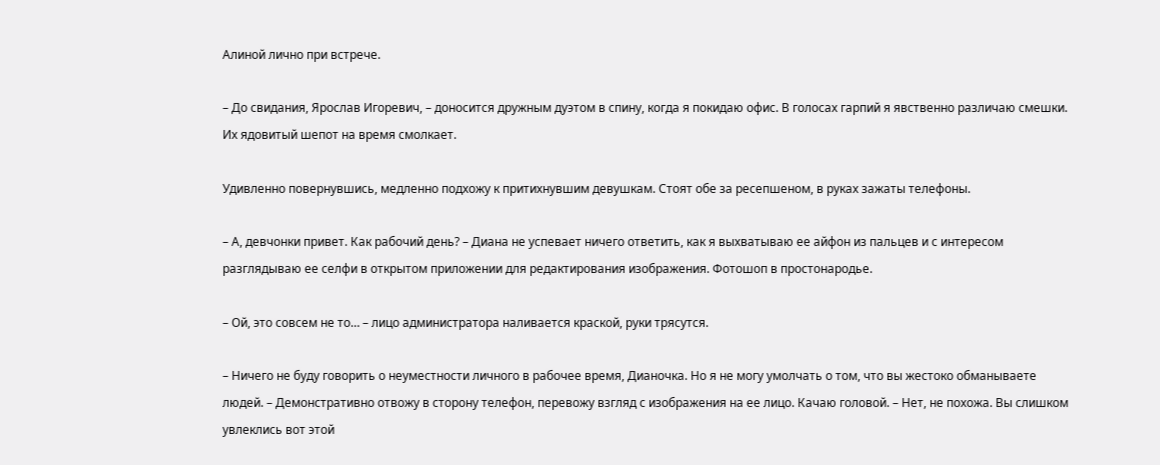Алиной лично при встрече.

– До свидания, Ярослав Игоревич, – доносится дружным дуэтом в спину, когда я покидаю офис. В голосах гарпий я явственно различаю смешки. Их ядовитый шепот на время смолкает.

Удивленно повернувшись, медленно подхожу к притихнувшим девушкам. Стоят обе за ресепшеном, в руках зажаты телефоны.

– А, девчонки привет. Как рабочий день? – Диана не успевает ничего ответить, как я выхватываю ее айфон из пальцев и с интересом разглядываю ее селфи в открытом приложении для редактирования изображения. Фотошоп в простонародье.

– Ой, это совсем не то… – лицо администратора наливается краской, руки трясутся.

– Ничего не буду говорить о неуместности личного в рабочее время, Дианочка. Но я не могу умолчать о том, что вы жестоко обманываете людей. – Демонстративно отвожу в сторону телефон, перевожу взгляд с изображения на ее лицо. Качаю головой. – Нет, не похожа. Вы слишком увлеклись вот этой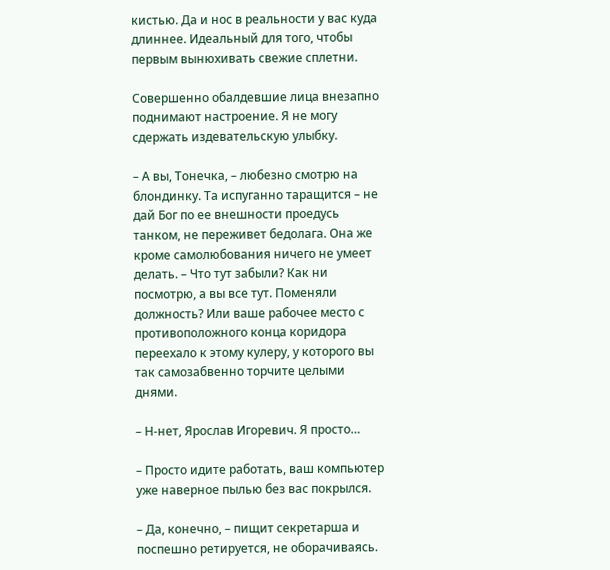кистью. Да и нос в реальности у вас куда длиннее. Идеальный для того, чтобы первым вынюхивать свежие сплетни.

Совершенно обалдевшие лица внезапно поднимают настроение. Я не могу сдержать издевательскую улыбку.

– А вы, Тонечка, – любезно смотрю на блондинку. Та испуганно таращится – не дай Бог по ее внешности проедусь танком, не переживет бедолага. Она же кроме самолюбования ничего не умеет делать. – Что тут забыли? Как ни посмотрю, а вы все тут. Поменяли должность? Или ваше рабочее место с противоположного конца коридора переехало к этому кулеру, у которого вы так самозабвенно торчите целыми днями.

– Н-нет, Ярослав Игоревич. Я просто…

– Просто идите работать, ваш компьютер уже наверное пылью без вас покрылся.

– Да, конечно, – пищит секретарша и поспешно ретируется, не оборачиваясь.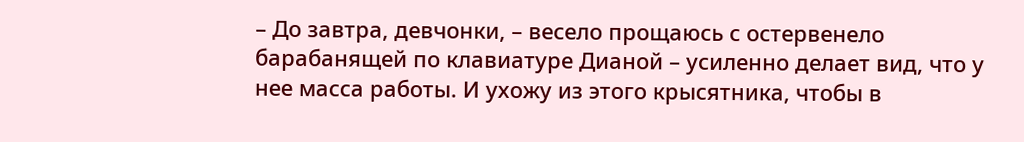– До завтра, девчонки, – весело прощаюсь с остервенело барабанящей по клавиатуре Дианой – усиленно делает вид, что у нее масса работы. И ухожу из этого крысятника, чтобы в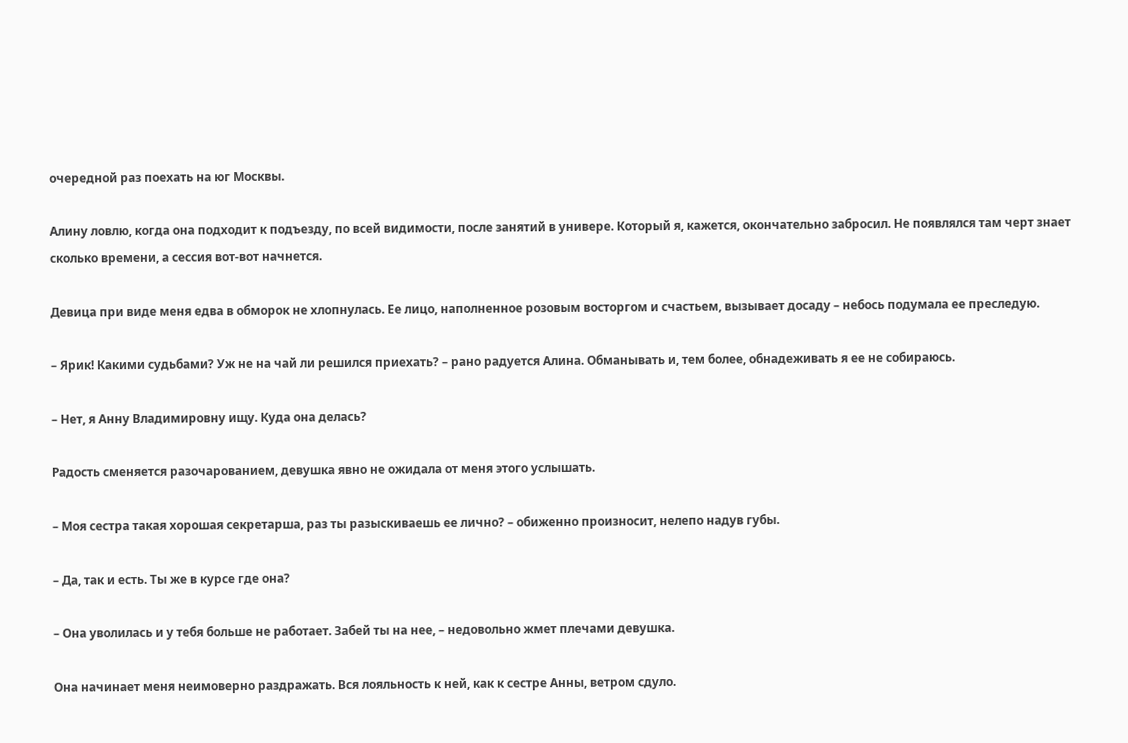очередной раз поехать на юг Москвы.

Алину ловлю, когда она подходит к подъезду, по всей видимости, после занятий в универе. Который я, кажется, окончательно забросил. Не появлялся там черт знает сколько времени, а сессия вот-вот начнется.

Девица при виде меня едва в обморок не хлопнулась. Ее лицо, наполненное розовым восторгом и счастьем, вызывает досаду – небось подумала ее преследую.

– Ярик! Какими судьбами? Уж не на чай ли решился приехать? – рано радуется Алина. Обманывать и, тем более, обнадеживать я ее не собираюсь.

– Нет, я Анну Владимировну ищу. Куда она делась?

Радость сменяется разочарованием, девушка явно не ожидала от меня этого услышать.

– Моя сестра такая хорошая секретарша, раз ты разыскиваешь ее лично? – обиженно произносит, нелепо надув губы.

– Да, так и есть. Ты же в курсе где она?

– Она уволилась и у тебя больше не работает. Забей ты на нее, – недовольно жмет плечами девушка.

Она начинает меня неимоверно раздражать. Вся лояльность к ней, как к сестре Анны, ветром сдуло.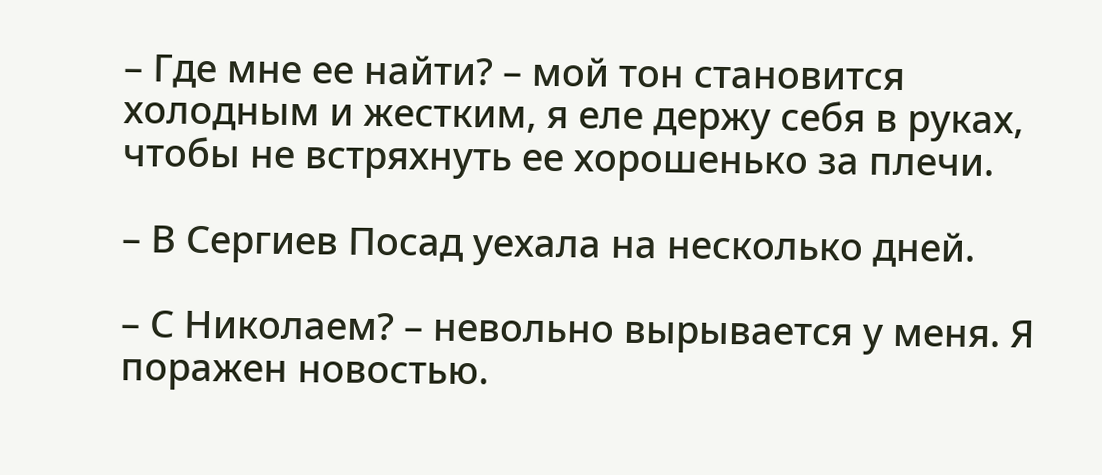– Где мне ее найти? – мой тон становится холодным и жестким, я еле держу себя в руках, чтобы не встряхнуть ее хорошенько за плечи.

– В Сергиев Посад уехала на несколько дней.

– С Николаем? – невольно вырывается у меня. Я поражен новостью.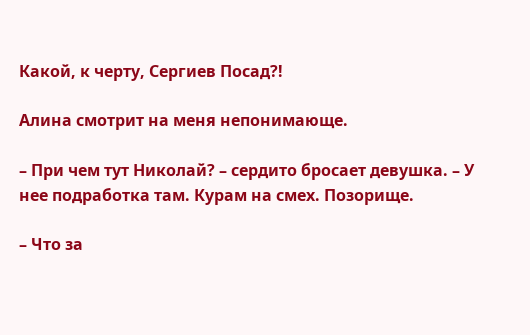Какой, к черту, Сергиев Посад?!

Алина смотрит на меня непонимающе.

– При чем тут Николай? – сердито бросает девушка. – У нее подработка там. Курам на смех. Позорище.

– Что за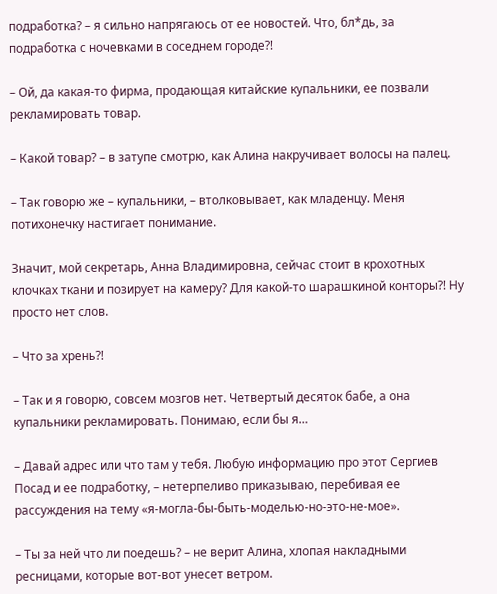подработка? – я сильно напрягаюсь от ее новостей. Что, бл*дь, за подработка с ночевками в соседнем городе?!

– Ой, да какая-то фирма, продающая китайские купальники, ее позвали рекламировать товар.

– Какой товар? – в затупе смотрю, как Алина накручивает волосы на палец.

– Так говорю же – купальники, – втолковывает, как младенцу. Меня потихонечку настигает понимание.

Значит, мой секретарь, Анна Владимировна, сейчас стоит в крохотных клочках ткани и позирует на камеру? Для какой-то шарашкиной конторы?! Ну просто нет слов.

– Что за хрень?!

– Так и я говорю, совсем мозгов нет. Четвертый десяток бабе, а она купальники рекламировать. Понимаю, если бы я…

– Давай адрес или что там у тебя. Любую информацию про этот Сергиев Посад и ее подработку, – нетерпеливо приказываю, перебивая ее рассуждения на тему «я-могла-бы-быть-моделью-но-это-не-мое».

– Ты за ней что ли поедешь? – не верит Алина, хлопая накладными ресницами, которые вот-вот унесет ветром.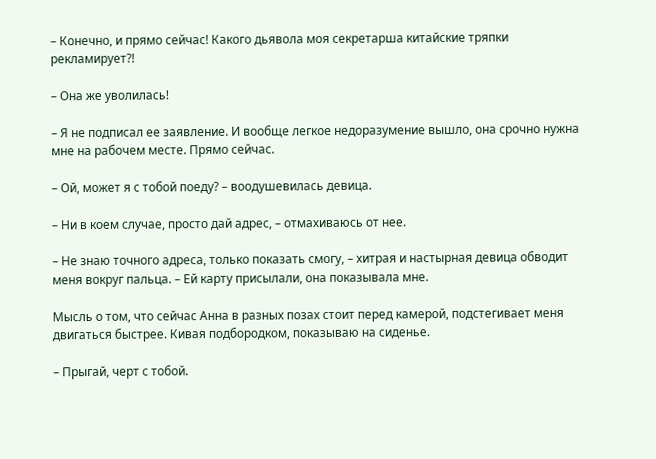– Конечно, и прямо сейчас! Какого дьявола моя секретарша китайские тряпки рекламирует?!

– Она же уволилась!

– Я не подписал ее заявление. И вообще легкое недоразумение вышло, она срочно нужна мне на рабочем месте. Прямо сейчас.

– Ой, может я с тобой поеду? – воодушевилась девица.

– Ни в коем случае, просто дай адрес, – отмахиваюсь от нее.

– Не знаю точного адреса, только показать смогу, – хитрая и настырная девица обводит меня вокруг пальца. – Ей карту присылали, она показывала мне.

Мысль о том, что сейчас Анна в разных позах стоит перед камерой, подстегивает меня двигаться быстрее. Кивая подбородком, показываю на сиденье.

– Прыгай, черт с тобой.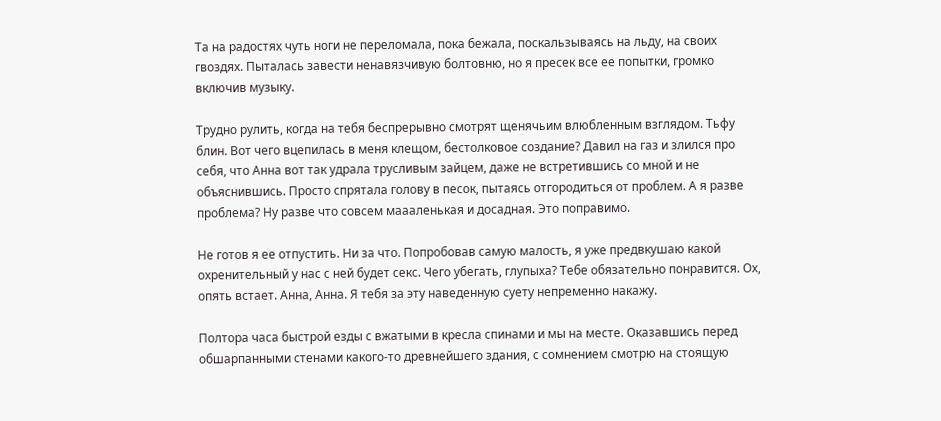Та на радостях чуть ноги не переломала, пока бежала, поскальзываясь на льду, на своих гвоздях. Пыталась завести ненавязчивую болтовню, но я пресек все ее попытки, громко включив музыку.

Трудно рулить, когда на тебя беспрерывно смотрят щенячьим влюбленным взглядом. Тьфу блин. Вот чего вцепилась в меня клещом, бестолковое создание? Давил на газ и злился про себя, что Анна вот так удрала трусливым зайцем, даже не встретившись со мной и не объяснившись. Просто спрятала голову в песок, пытаясь отгородиться от проблем. А я разве проблема? Ну разве что совсем маааленькая и досадная. Это поправимо.

Не готов я ее отпустить. Ни за что. Попробовав самую малость, я уже предвкушаю какой охренительный у нас с ней будет секс. Чего убегать, глупыха? Тебе обязательно понравится. Ох, опять встает. Анна, Анна. Я тебя за эту наведенную суету непременно накажу.

Полтора часа быстрой езды с вжатыми в кресла спинами и мы на месте. Оказавшись перед обшарпанными стенами какого-то древнейшего здания, с сомнением смотрю на стоящую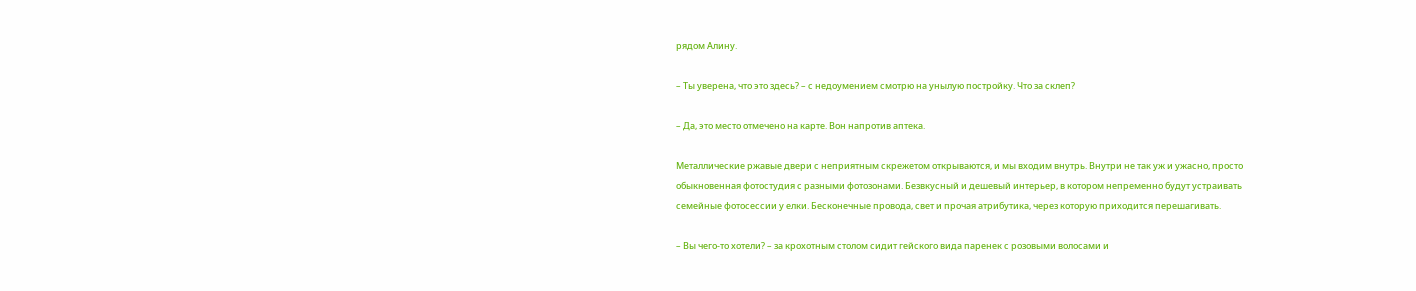рядом Алину.

– Ты уверена, что это здесь? – с недоумением смотрю на унылую постройку. Что за склеп?

– Да, это место отмечено на карте. Вон напротив аптека.

Металлические ржавые двери с неприятным скрежетом открываются, и мы входим внутрь. Внутри не так уж и ужасно, просто обыкновенная фотостудия с разными фотозонами. Безвкусный и дешевый интерьер, в котором непременно будут устраивать семейные фотосессии у елки. Бесконечные провода, свет и прочая атрибутика, через которую приходится перешагивать.

– Вы чего-то хотели? – за крохотным столом сидит гейского вида паренек с розовыми волосами и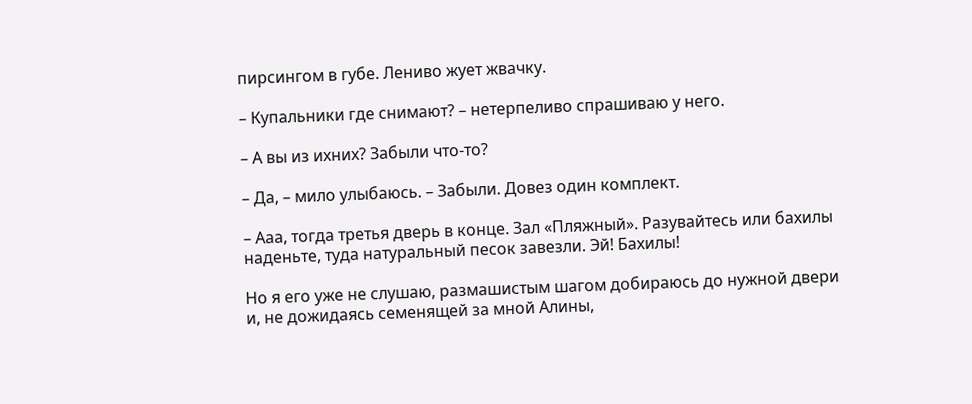пирсингом в губе. Лениво жует жвачку.

– Купальники где снимают? – нетерпеливо спрашиваю у него.

– А вы из ихних? Забыли что-то?

– Да, – мило улыбаюсь. – Забыли. Довез один комплект.

– Ааа, тогда третья дверь в конце. Зал «Пляжный». Разувайтесь или бахилы наденьте, туда натуральный песок завезли. Эй! Бахилы!

Но я его уже не слушаю, размашистым шагом добираюсь до нужной двери и, не дожидаясь семенящей за мной Алины,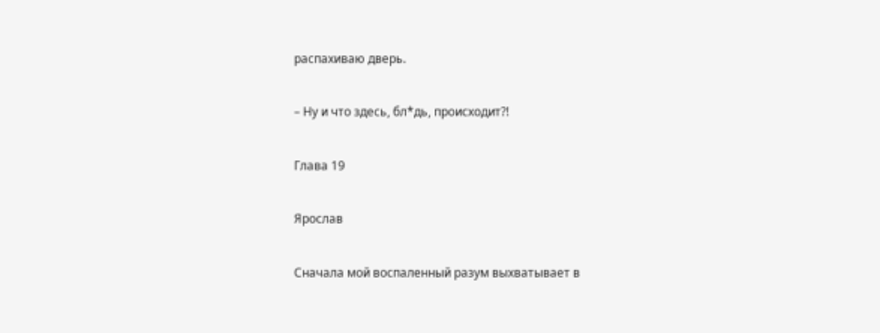распахиваю дверь.

– Ну и что здесь, бл*дь, происходит?!

Глава 19

Ярослав

Сначала мой воспаленный разум выхватывает в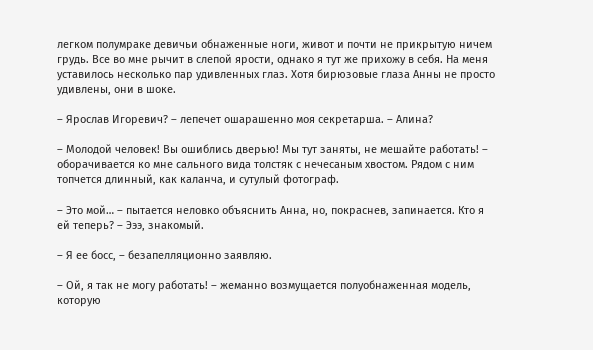легком полумраке девичьи обнаженные ноги, живот и почти не прикрытую ничем грудь. Все во мне рычит в слепой ярости, однако я тут же прихожу в себя. На меня уставилось несколько пар удивленных глаз. Хотя бирюзовые глаза Анны не просто удивлены, они в шоке.

– Ярослав Игоревич? – лепечет ошарашенно моя секретарша. – Алина?

– Молодой человек! Вы ошиблись дверью! Мы тут заняты, не мешайте работать! – оборачивается ко мне сального вида толстяк с нечесаным хвостом. Рядом с ним топчется длинный, как каланча, и сутулый фотограф.

– Это мой… – пытается неловко объяснить Анна, но, покраснев, запинается. Кто я ей теперь? – Эээ, знакомый.

– Я ее босс, – безапелляционно заявляю.

– Ой, я так не могу работать! – жеманно возмущается полуобнаженная модель, которую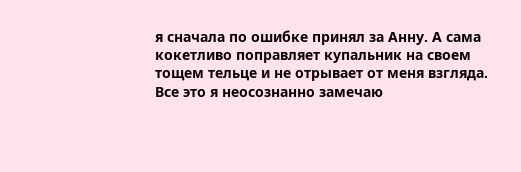я сначала по ошибке принял за Анну. А сама кокетливо поправляет купальник на своем тощем тельце и не отрывает от меня взгляда. Все это я неосознанно замечаю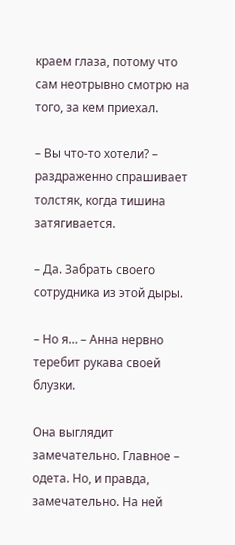краем глаза, потому что сам неотрывно смотрю на того, за кем приехал.

– Вы что-то хотели? – раздраженно спрашивает толстяк, когда тишина затягивается.

– Да. Забрать своего сотрудника из этой дыры.

– Но я… – Анна нервно теребит рукава своей блузки.

Она выглядит замечательно. Главное – одета. Но, и правда, замечательно. На ней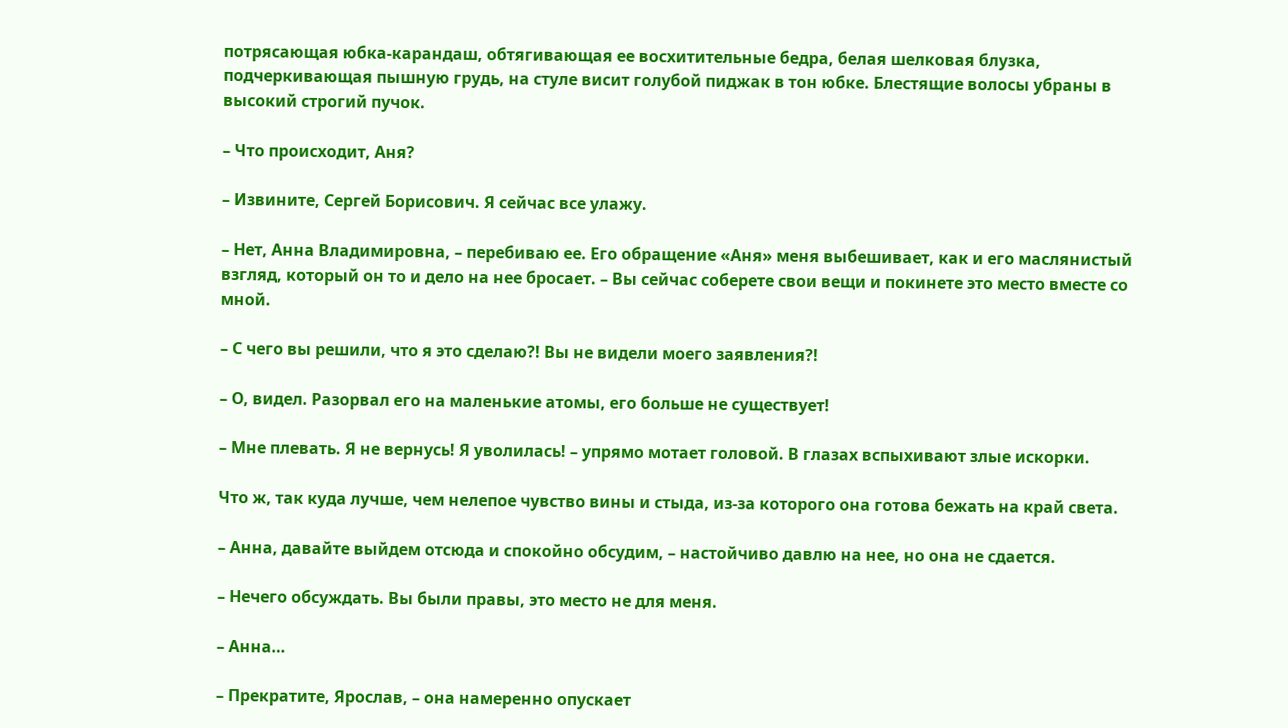потрясающая юбка-карандаш, обтягивающая ее восхитительные бедра, белая шелковая блузка, подчеркивающая пышную грудь, на стуле висит голубой пиджак в тон юбке. Блестящие волосы убраны в высокий строгий пучок.

– Что происходит, Аня?

– Извините, Сергей Борисович. Я сейчас все улажу.

– Нет, Анна Владимировна, – перебиваю ее. Его обращение «Аня» меня выбешивает, как и его маслянистый взгляд, который он то и дело на нее бросает. – Вы сейчас соберете свои вещи и покинете это место вместе со мной.

– С чего вы решили, что я это сделаю?! Вы не видели моего заявления?!

– О, видел. Разорвал его на маленькие атомы, его больше не существует!

– Мне плевать. Я не вернусь! Я уволилась! – упрямо мотает головой. В глазах вспыхивают злые искорки.

Что ж, так куда лучше, чем нелепое чувство вины и стыда, из-за которого она готова бежать на край света.

– Анна, давайте выйдем отсюда и спокойно обсудим, – настойчиво давлю на нее, но она не сдается.

– Нечего обсуждать. Вы были правы, это место не для меня.

– Анна…

– Прекратите, Ярослав, – она намеренно опускает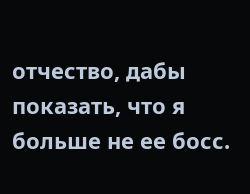отчество, дабы показать, что я больше не ее босс.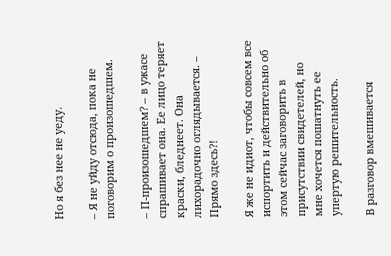Но я без нее не уеду.

– Я не уйду отсюда, пока не поговорим о произошедшем.

– П-произошедшем? – в ужасе спрашивает она. Ее лицо теряет краски, бледнеет. Она лихорадочно оглядывается. – Прямо здесь?!

Я же не идиот, чтобы совсем все испортить и действительно об этом сейчас заговорить в присутствии свидетелей, но мне хочется пошатнуть ее упертую решительность.

В разговор вмешивается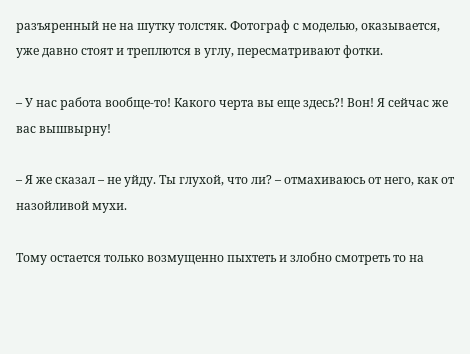разъяренный не на шутку толстяк. Фотограф с моделью, оказывается, уже давно стоят и треплются в углу, пересматривают фотки.

– У нас работа вообще-то! Какого черта вы еще здесь?! Вон! Я сейчас же вас вышвырну!

– Я же сказал – не уйду. Ты глухой, что ли? – отмахиваюсь от него, как от назойливой мухи.

Тому остается только возмущенно пыхтеть и злобно смотреть то на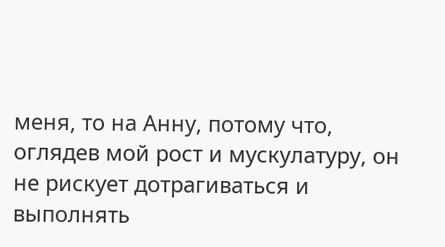меня, то на Анну, потому что, оглядев мой рост и мускулатуру, он не рискует дотрагиваться и выполнять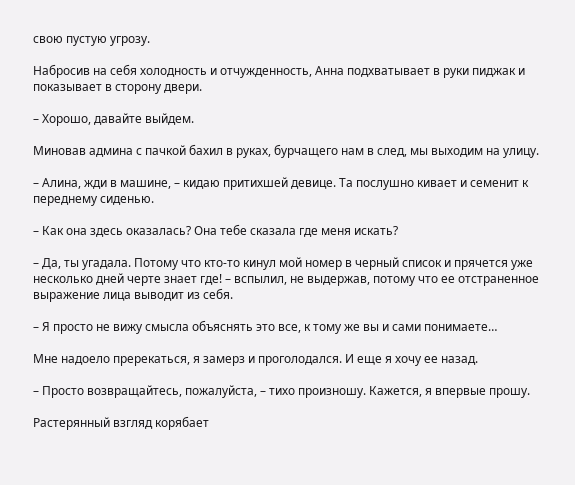свою пустую угрозу.

Набросив на себя холодность и отчужденность, Анна подхватывает в руки пиджак и показывает в сторону двери.

– Хорошо, давайте выйдем.

Миновав админа с пачкой бахил в руках, бурчащего нам в след, мы выходим на улицу.

– Алина, жди в машине, – кидаю притихшей девице. Та послушно кивает и семенит к переднему сиденью.

– Как она здесь оказалась? Она тебе сказала где меня искать?

– Да, ты угадала. Потому что кто-то кинул мой номер в черный список и прячется уже несколько дней черте знает где! – вспылил, не выдержав, потому что ее отстраненное выражение лица выводит из себя.

– Я просто не вижу смысла объяснять это все, к тому же вы и сами понимаете…

Мне надоело пререкаться, я замерз и проголодался. И еще я хочу ее назад.

– Просто возвращайтесь, пожалуйста, – тихо произношу. Кажется, я впервые прошу.

Растерянный взгляд корябает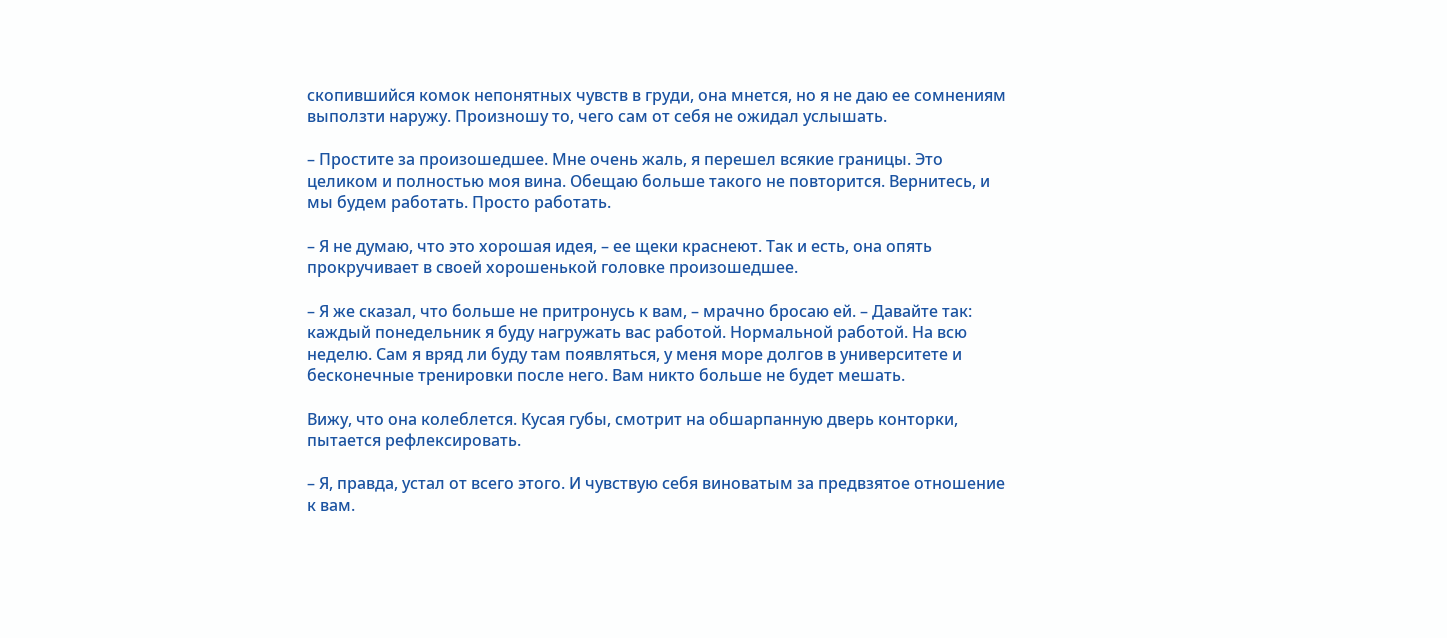скопившийся комок непонятных чувств в груди, она мнется, но я не даю ее сомнениям выползти наружу. Произношу то, чего сам от себя не ожидал услышать.

– Простите за произошедшее. Мне очень жаль, я перешел всякие границы. Это целиком и полностью моя вина. Обещаю больше такого не повторится. Вернитесь, и мы будем работать. Просто работать.

– Я не думаю, что это хорошая идея, – ее щеки краснеют. Так и есть, она опять прокручивает в своей хорошенькой головке произошедшее.

– Я же сказал, что больше не притронусь к вам, – мрачно бросаю ей. – Давайте так: каждый понедельник я буду нагружать вас работой. Нормальной работой. На всю неделю. Сам я вряд ли буду там появляться, у меня море долгов в университете и бесконечные тренировки после него. Вам никто больше не будет мешать.

Вижу, что она колеблется. Кусая губы, смотрит на обшарпанную дверь конторки, пытается рефлексировать.

– Я, правда, устал от всего этого. И чувствую себя виноватым за предвзятое отношение к вам.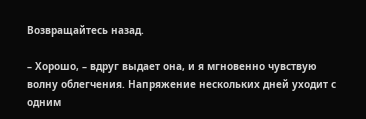Возвращайтесь назад.

– Хорошо, – вдруг выдает она, и я мгновенно чувствую волну облегчения. Напряжение нескольких дней уходит с одним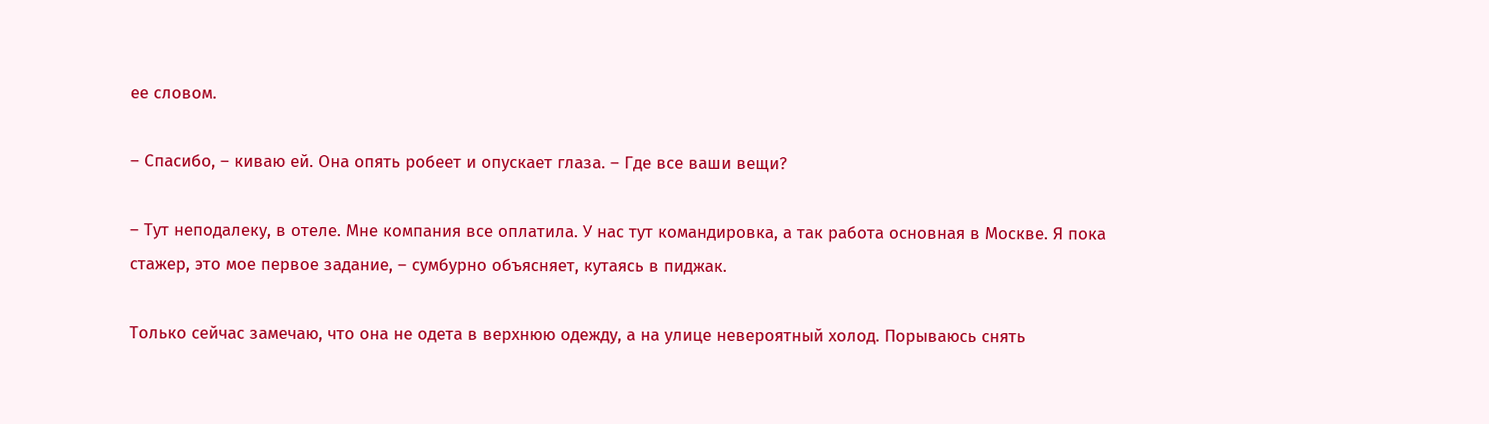ее словом.

– Спасибо, – киваю ей. Она опять робеет и опускает глаза. – Где все ваши вещи?

– Тут неподалеку, в отеле. Мне компания все оплатила. У нас тут командировка, а так работа основная в Москве. Я пока стажер, это мое первое задание, – сумбурно объясняет, кутаясь в пиджак.

Только сейчас замечаю, что она не одета в верхнюю одежду, а на улице невероятный холод. Порываюсь снять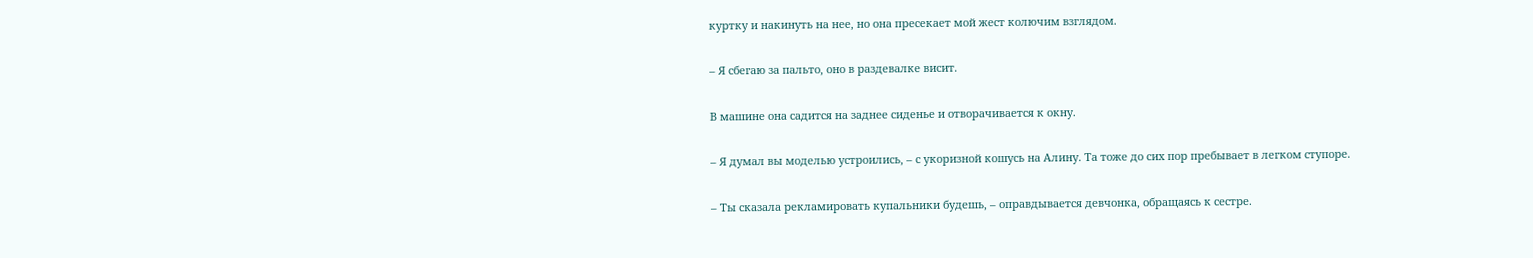куртку и накинуть на нее, но она пресекает мой жест колючим взглядом.

– Я сбегаю за пальто, оно в раздевалке висит.

В машине она садится на заднее сиденье и отворачивается к окну.

– Я думал вы моделью устроились, – с укоризной кошусь на Алину. Та тоже до сих пор пребывает в легком ступоре.

– Ты сказала рекламировать купальники будешь, – оправдывается девчонка, обращаясь к сестре.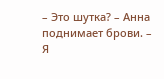– Это шутка? – Анна поднимает брови. – Я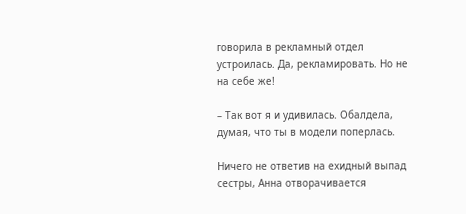говорила в рекламный отдел устроилась. Да, рекламировать. Но не на себе же!

– Так вот я и удивилась. Обалдела, думая, что ты в модели поперлась.

Ничего не ответив на ехидный выпад сестры, Анна отворачивается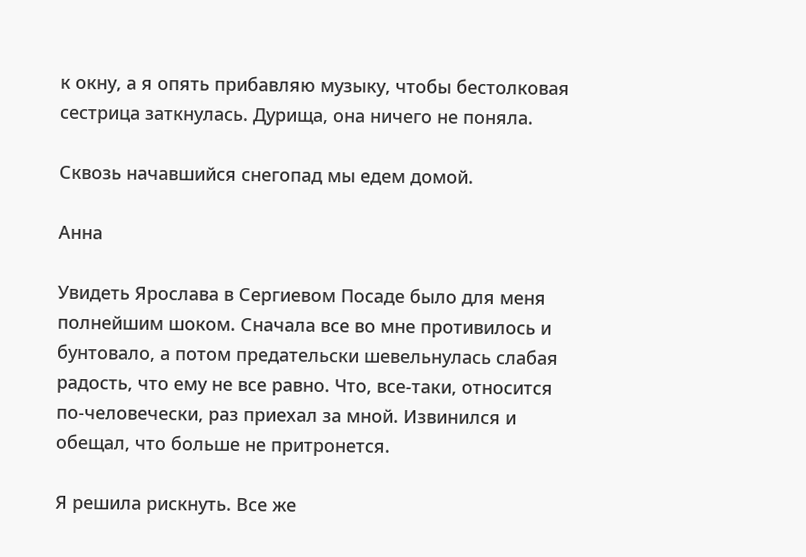к окну, а я опять прибавляю музыку, чтобы бестолковая сестрица заткнулась. Дурища, она ничего не поняла.

Сквозь начавшийся снегопад мы едем домой.

Анна

Увидеть Ярослава в Сергиевом Посаде было для меня полнейшим шоком. Сначала все во мне противилось и бунтовало, а потом предательски шевельнулась слабая радость, что ему не все равно. Что, все-таки, относится по-человечески, раз приехал за мной. Извинился и обещал, что больше не притронется.

Я решила рискнуть. Все же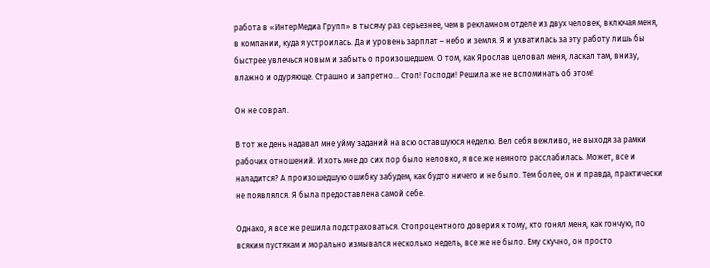работа в «ИнтерМедиа Групп» в тысячу раз серьезнее, чем в рекламном отделе из двух человек, включая меня, в компании, куда я устроилась. Да и уровень зарплат – небо и земля. Я и ухватилась за эту работу лишь бы быстрее увлечься новым и забыть о произошедшем. О том, как Ярослав целовал меня, ласкал там, внизу, влажно и одуряюще. Страшно и запретно… Стоп! Господи! Решила же не вспоминать об этом!

Он не соврал.

В тот же день надавал мне уйму заданий на всю оставшуюся неделю. Вел себя вежливо, не выходя за рамки рабочих отношений. И хоть мне до сих пор было неловко, я все же немного расслабилась. Может, все и наладится? А произошедшую ошибку забудем, как будто ничего и не было. Тем более, он и правда, практически не появлялся. Я была предоставлена самой себе.

Однако, я все же решила подстраховаться. Стопроцентного доверия к тому, кто гонял меня, как гончую, по всяким пустякам и морально измывался несколько недель, все же не было. Ему скучно, он просто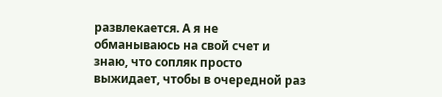развлекается. А я не обманываюсь на свой счет и знаю, что сопляк просто выжидает, чтобы в очередной раз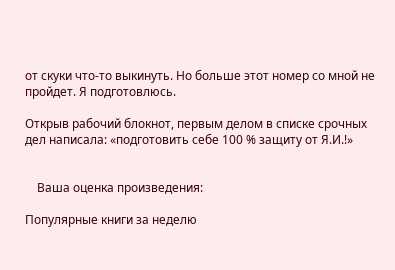от скуки что-то выкинуть. Но больше этот номер со мной не пройдет. Я подготовлюсь.

Открыв рабочий блокнот, первым делом в списке срочных дел написала: «подготовить себе 100 % защиту от Я.И.!»


    Ваша оценка произведения:

Популярные книги за неделю